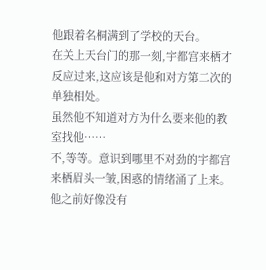他跟着名桐满到了学校的天台。
在关上天台门的那一刻,宇都宫来栖才反应过来,这应该是他和对方第二次的单独相处。
虽然他不知道对方为什么要来他的教室找他……
不,等等。意识到哪里不对劲的宇都宫来栖眉头一皱,困惑的情绪涌了上来。他之前好像没有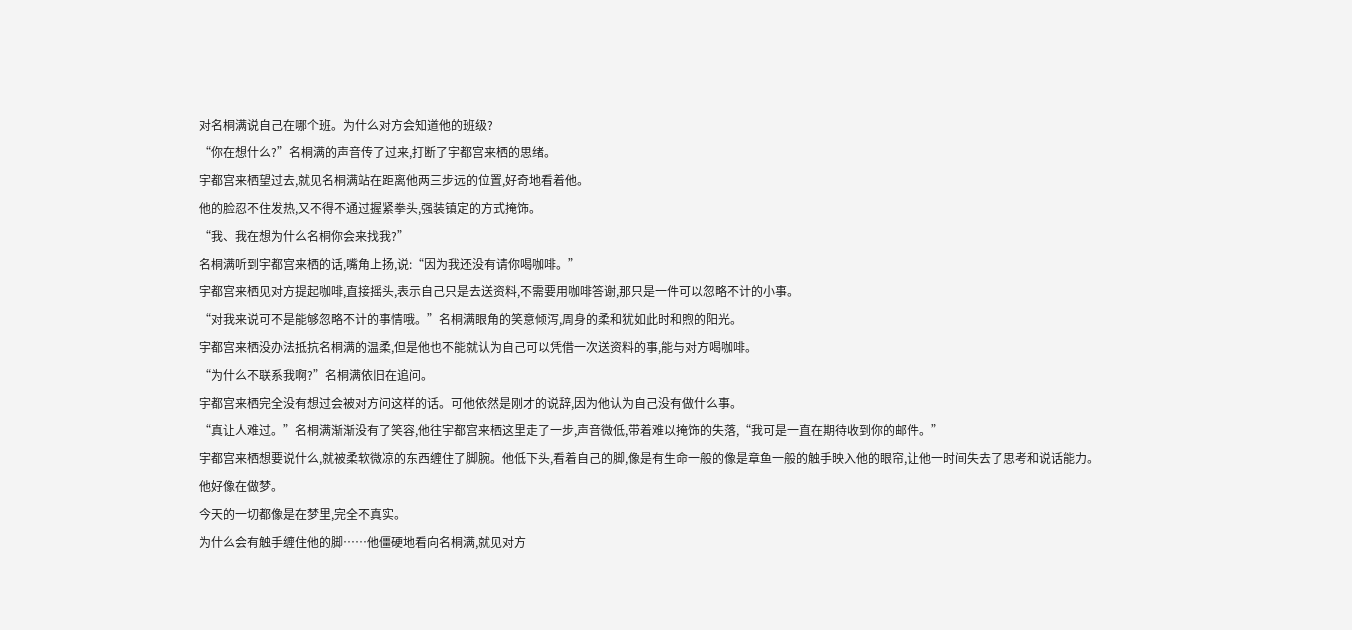对名桐满说自己在哪个班。为什么对方会知道他的班级?
“你在想什么?”名桐满的声音传了过来,打断了宇都宫来栖的思绪。
宇都宫来栖望过去,就见名桐满站在距离他两三步远的位置,好奇地看着他。
他的脸忍不住发热,又不得不通过握紧拳头,强装镇定的方式掩饰。
“我、我在想为什么名桐你会来找我?”
名桐满听到宇都宫来栖的话,嘴角上扬,说:“因为我还没有请你喝咖啡。”
宇都宫来栖见对方提起咖啡,直接摇头,表示自己只是去送资料,不需要用咖啡答谢,那只是一件可以忽略不计的小事。
“对我来说可不是能够忽略不计的事情哦。”名桐满眼角的笑意倾泻,周身的柔和犹如此时和煦的阳光。
宇都宫来栖没办法抵抗名桐满的温柔,但是他也不能就认为自己可以凭借一次送资料的事,能与对方喝咖啡。
“为什么不联系我啊?”名桐满依旧在追问。
宇都宫来栖完全没有想过会被对方问这样的话。可他依然是刚才的说辞,因为他认为自己没有做什么事。
“真让人难过。”名桐满渐渐没有了笑容,他往宇都宫来栖这里走了一步,声音微低,带着难以掩饰的失落,“我可是一直在期待收到你的邮件。”
宇都宫来栖想要说什么,就被柔软微凉的东西缠住了脚腕。他低下头,看着自己的脚,像是有生命一般的像是章鱼一般的触手映入他的眼帘,让他一时间失去了思考和说话能力。
他好像在做梦。
今天的一切都像是在梦里,完全不真实。
为什么会有触手缠住他的脚……他僵硬地看向名桐满,就见对方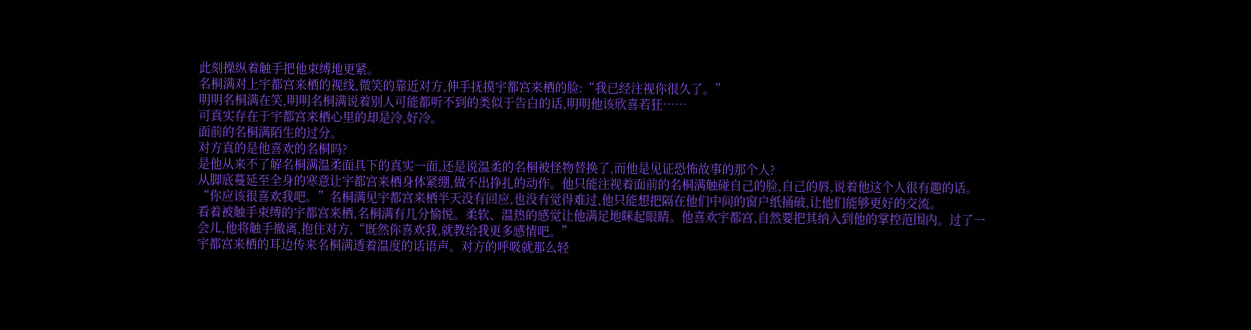此刻操纵着触手把他束缚地更紧。
名桐满对上宇都宫来栖的视线,微笑的靠近对方,伸手抚摸宇都宫来栖的脸:“我已经注视你很久了。”
明明名桐满在笑,明明名桐满说着别人可能都听不到的类似于告白的话,明明他该欣喜若狂……
可真实存在于宇都宫来栖心里的却是冷,好冷。
面前的名桐满陌生的过分。
对方真的是他喜欢的名桐吗?
是他从来不了解名桐满温柔面具下的真实一面,还是说温柔的名桐被怪物替换了,而他是见证恐怖故事的那个人?
从脚底蔓延至全身的寒意让宇都宫来栖身体紧绷,做不出挣扎的动作。他只能注视着面前的名桐满触碰自己的脸,自己的唇,说着他这个人很有趣的话。
“你应该很喜欢我吧。”名桐满见宇都宫来栖半天没有回应,也没有觉得难过,他只能想把隔在他们中间的窗户纸捅破,让他们能够更好的交流。
看着被触手束缚的宇都宫来栖,名桐满有几分愉悦。柔软、温热的感觉让他满足地眯起眼睛。他喜欢宇都宫,自然要把其纳入到他的掌控范围内。过了一会儿,他将触手撤离,抱住对方,“既然你喜欢我,就教给我更多感情吧。”
宇都宫来栖的耳边传来名桐满透着温度的话语声。对方的呼吸就那么轻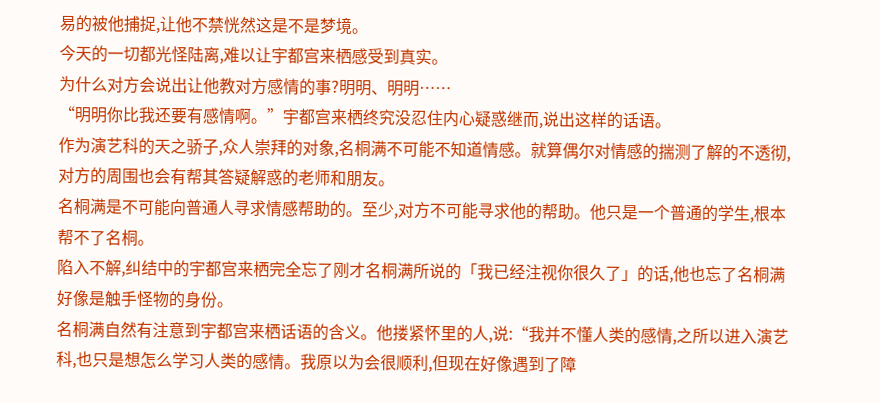易的被他捕捉,让他不禁恍然这是不是梦境。
今天的一切都光怪陆离,难以让宇都宫来栖感受到真实。
为什么对方会说出让他教对方感情的事?明明、明明……
“明明你比我还要有感情啊。”宇都宫来栖终究没忍住内心疑惑继而,说出这样的话语。
作为演艺科的天之骄子,众人崇拜的对象,名桐满不可能不知道情感。就算偶尔对情感的揣测了解的不透彻,对方的周围也会有帮其答疑解惑的老师和朋友。
名桐满是不可能向普通人寻求情感帮助的。至少,对方不可能寻求他的帮助。他只是一个普通的学生,根本帮不了名桐。
陷入不解,纠结中的宇都宫来栖完全忘了刚才名桐满所说的「我已经注视你很久了」的话,他也忘了名桐满好像是触手怪物的身份。
名桐满自然有注意到宇都宫来栖话语的含义。他搂紧怀里的人,说:“我并不懂人类的感情,之所以进入演艺科,也只是想怎么学习人类的感情。我原以为会很顺利,但现在好像遇到了障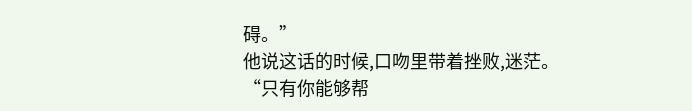碍。”
他说这话的时候,口吻里带着挫败,迷茫。
“只有你能够帮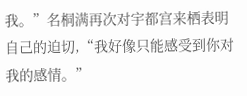我。”名桐满再次对宇都宫来栖表明自己的迫切,“我好像只能感受到你对我的感情。”